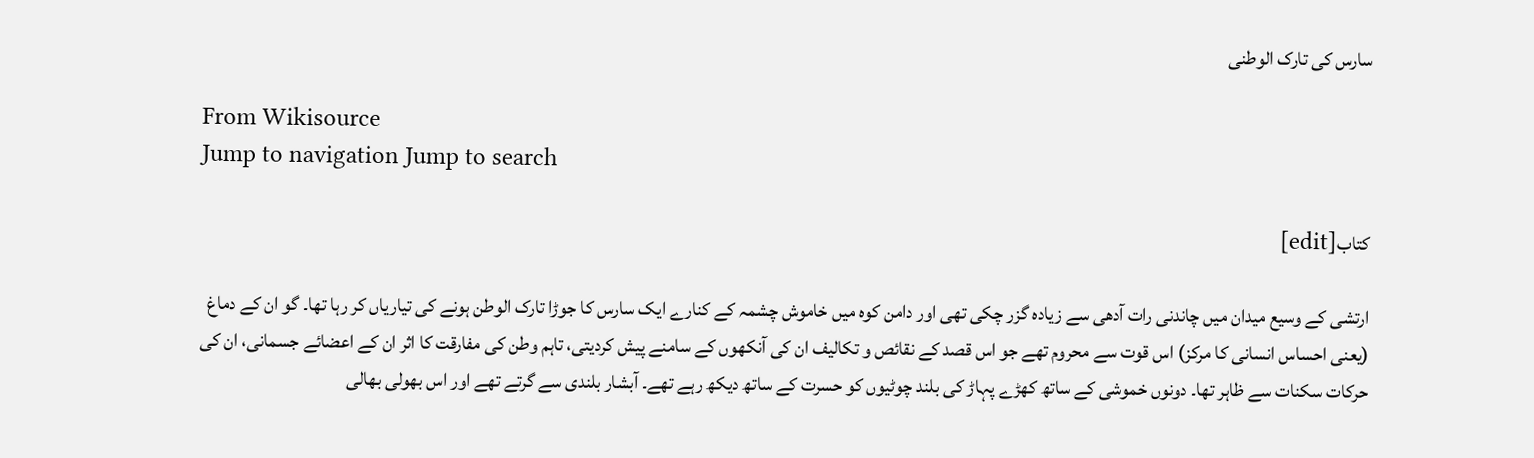سارس کی تارک الوطنی

From Wikisource
Jump to navigation Jump to search

کتاب[edit]

ارتشی کے وسیع میدان میں چاندنی رات آدھی سے زیادہ گزر چکی تھی اور دامن کوہ میں خاموش چشمہ کے کنارے ایک سارس کا جوڑا تارک الوطن ہونے کی تیاریاں کر رہا تھا۔ گو ان کے دماغ (یعنی احساس انسانی کا مرکز) اس قوت سے محروم تھے جو اس قصد کے نقائص و تکالیف ان کی آنکھوں کے سامنے پیش کردیتی، تاہم وطن کی مفارقت کا اثر ان کے اعضائے جسمانی، ان کی حرکات سکنات سے ظاہر تھا۔ دونوں خموشی کے ساتھ کھڑے پہاڑ کی بلند چوٹیوں کو حسرت کے ساتھ دیکھ رہے تھے۔ آبشار بلندی سے گرتے تھے اور اس بھولی بھالی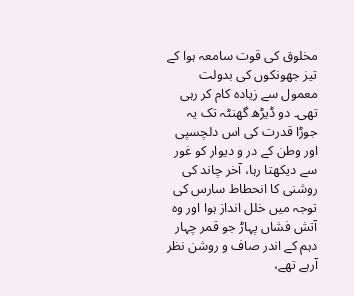مخلوق کی قوت سامعہ ہوا کے تیز جھونکوں کی بدولت معمول سے زیادہ کام کر رہی تھی۔ دو ڈیڑھ گھنٹہ تک یہ جوڑا قدرت کی اس دلچسپی اور وطن کے در و دیوار کو غور سے دیکھتا رہا، آخر چاند کی روشنی کا انحطاط سارس کی توجہ میں خلل انداز ہوا اور وہ آتش فشاں پہاڑ جو قمر چہار دہم کے اندر صاف و روشن نظر آرہے تھے،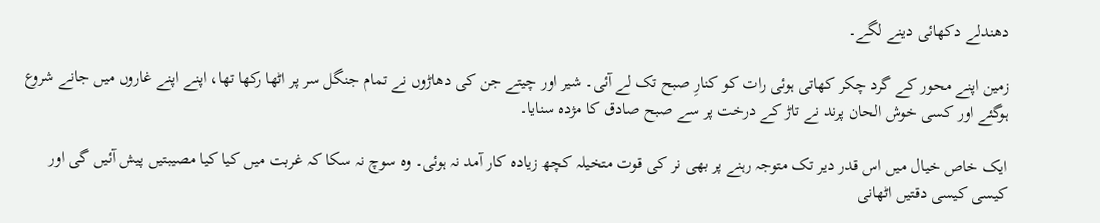دھندلے دکھائی دینے لگے۔

زمین اپنے محور کے گرد چکر کھاتی ہوئی رات کو کنارِ صبح تک لے آئی۔ شیر اور چیتے جن کی دھاڑوں نے تمام جنگل سر پر اٹھا رکھا تھا، اپنے اپنے غاروں میں جانے شروع ہوگئے اور کسی خوش الحان پرند نے تاڑ کے درخت پر سے صبح صادق کا مژدہ سنایا۔

ایک خاص خیال میں اس قدر دیر تک متوجہ رہنے پر بھی نر کی قوت متخیلہ کچھ زیادہ کار آمد نہ ہوئی۔ وہ سوچ نہ سکا کہ غربت میں کیا کیا مصیبتیں پیش آئیں گی اور کیسی کیسی دقتیں اٹھانی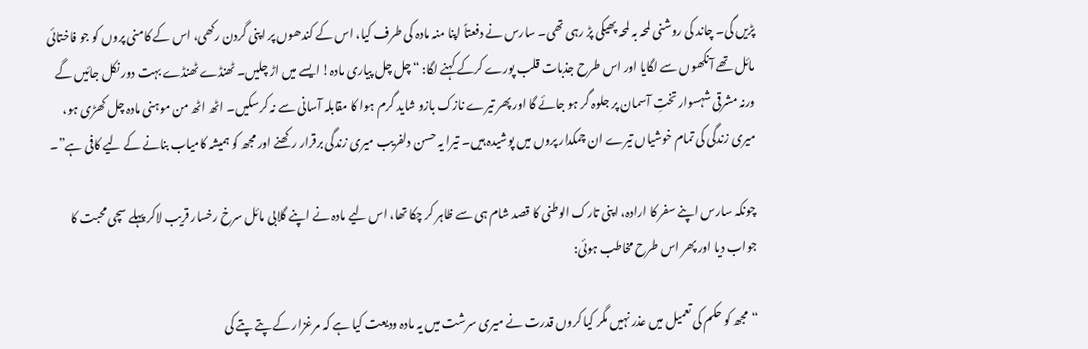پڑیں گی۔ چاند کی روشنی لمحہ بہ لمحہ پھیکی پڑ رہی تھی۔ سارس نے دفعتاً اپنا منہ مادہ کی طرف کیا، اس کے کندھوں پر اپنی گردن رکھی، اس کے کامنی پروں کو جو فاختائی مائل تھے آنکھوں سے لگایا اور اس طرح جذبات قلب پورے کرکے کہنے لگا: “چل چل پیاری مادہ! ایسے میں اڑ چلیں۔ ٹھنڈے ٹھنڈے بہت دور نکل جائیں گے ورنہ مشرقی شہسوار تختِ آسمان پر جلوہ گر ہو جائے گا اور پھر تیرے نازک بازو شاید گرم ہوا کا مقابلہ آسانی سے نہ کرسکیں۔ اٹھ اٹھ من موہنی مادہ چل کھڑی ہو، میری زندگی کی تمام خوشیاں تیرے ان چمکدار پروں میں پوشیدہ ہیں۔ تیرا یہ حسن دلفریب میری زندگی برقرار رکھنے اور مجھ کو ہمیشہ کامیاب بنانے کے لیے کافی ہے”۔

چونکہ سارس اپنے سفر کا ارادہ، اپنی تارک الوطنی کا قصد شام ہی سے ظاہر کر چکا تھا، اس لیے مادہ نے اپنے گلابی مائل سرخ رخسار قریب لاکر پہلے سچی محبت کا جواب دیا اور پھر اس طرح مخاطب ہوئی:

“مجھ کو حکم کی تعمیل میں عذر نہیں مگر کیا کروں قدرت نے میری سرشت میں یہ مادہ ودیعت کیا ہے کہ مرغزار کے پتے پتے کی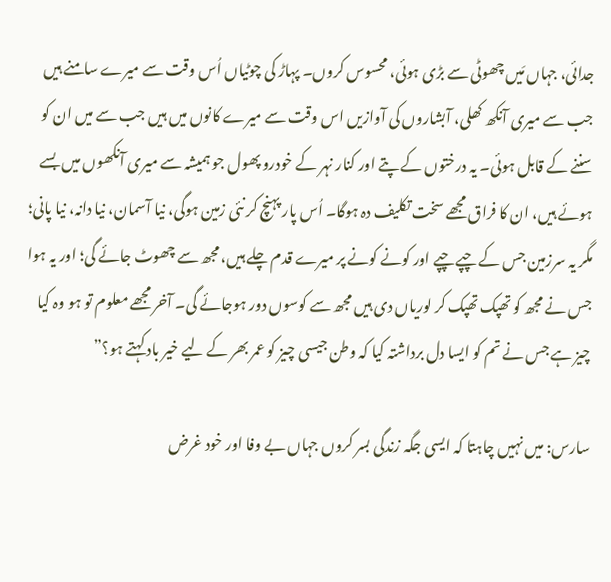جدائی، جہاں مَیں چھوٹی سے بڑی ہوئی، محسوس کروں۔ پہاڑ کی چوٹیاں اُس وقت سے میرے سامنے ہیں جب سے میری آنکھ کھلی، آبشاروں کی آوازیں اس وقت سے میرے کانوں میں ہیں جب سے میں ان کو سننے کے قابل ہوئی۔ یہ درختوں کے پتے اور کنار نہر کے خودرو پھول جو ہمیشہ سے میری آنکھوں میں بسے ہوئے ہیں، ان کا فراق مجھے سخت تکلیف دہ ہوگا۔ اُس پار پہنچ کر نئی زمین ہوگی، نیا آسمان، نیا دانہ، نیا پانی؛ مگر یہ سرزمین جس کے چپے چپے اور کونے کونے پر میرے قدم چلے ہیں، مجھ سے چھوٹ جائے گی؛ اور یہ ہوا جس نے مجھ کو تھپک تھپک کر لوریاں دی ہیں مجھ سے کوسوں دور ہوجائے گی۔ آخر مجھے معلوم تو ہو وہ کیا چیز ہے جس نے تم کو ایسا دل برداشتہ کیا کہ وطن جیسی چیز کو عمر بھر کے لیے خیر باد کہتے ہو؟”

سارس: میں نہیں چاہتا کہ ایسی جگہ زندگی بسر کروں جہاں بے وفا اور خود غرض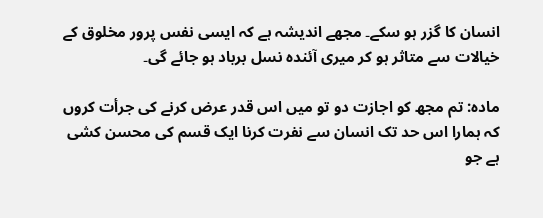انسان کا گزر ہو سکے۔ مجھے اندیشہ ہے کہ ایسی نفس پرور مخلوق کے خیالات سے متاثر ہو کر میری آئندہ نسل برباد ہو جائے گی۔

مادہ: تم مجھ کو اجازت دو تو میں اس قدر عرض کرنے کی جرأت کروں کہ ہمارا اس حد تک انسان سے نفرت کرنا ایک قسم کی محسن کشی ہے جو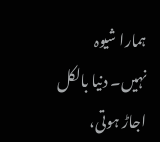ہمارا شیوہ نہیں۔ دنیا بالکل اجاڑ ہوتی،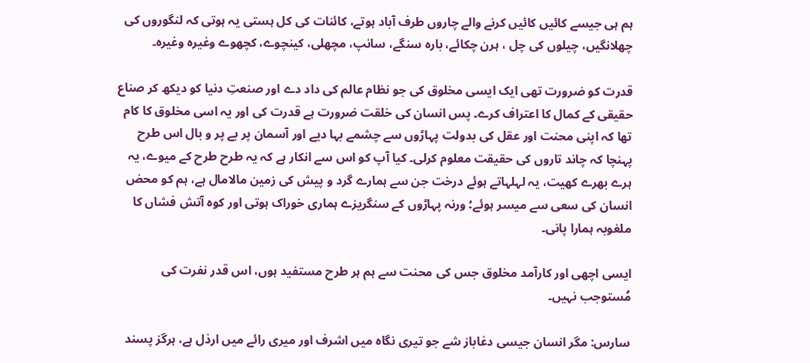ہم ہی جیسے کائیں کائیں کرنے والے چاروں طرف آباد ہوتے، کائنات کی کل ہستی یہ ہوتی کہ لنگوروں کی چھلانگیں، چیلوں کی چل ، ہرن چکائے، بارہ سنگے، سانپ، مچھلی، کینچوے، کچھوے وغیرہ وغیرہ۔

قدرت کو ضرورت تھی ایک ایسی مخلوق کی جو نظام عالم کی داد دے اور صنعتِ دنیا کو دیکھ کر صناع حقیقی کے کمال کا اعتراف کرے۔ پس انسان کی خلقت ضرورت ہے قدرت کی اور یہ اسی مخلوق کا کام تھا کہ اپنی محنت اور عقل کی بدولت پہاڑوں سے چشمے بہا دیے اور آسمان پر بے پر و بال اس طرح پہنچا کہ چاند تاروں کی حقیقت معلوم کرلی۔ کیا آپ کو اس سے انکار ہے کہ یہ طرح طرح کے میوے، یہ ہرے بھرے کھیت، یہ لہلہاتے ہوئے درخت جن سے ہمارے گرد و پیش کی زمین مالامال ہے، ہم کو محض انسان کی سعی سے میسر ہوئے؛ ورنہ پہاڑوں کے سنگریزے ہماری خوراک ہوتی اور کوہ آتش فشاں کا ملغوبہ ہمارا پانی۔

ایسی اچھی اور کارآمد مخلوق جس کی محنت سے ہم ہر طرح مستفید ہوں، اس قدر نفرت کی مُستوجب نہیں۔

سارس: مگر انسان جیسی دغاباز شے جو تیری نگاہ میں اشرف اور میری رائے میں ارذل ہے، ہرگز پسند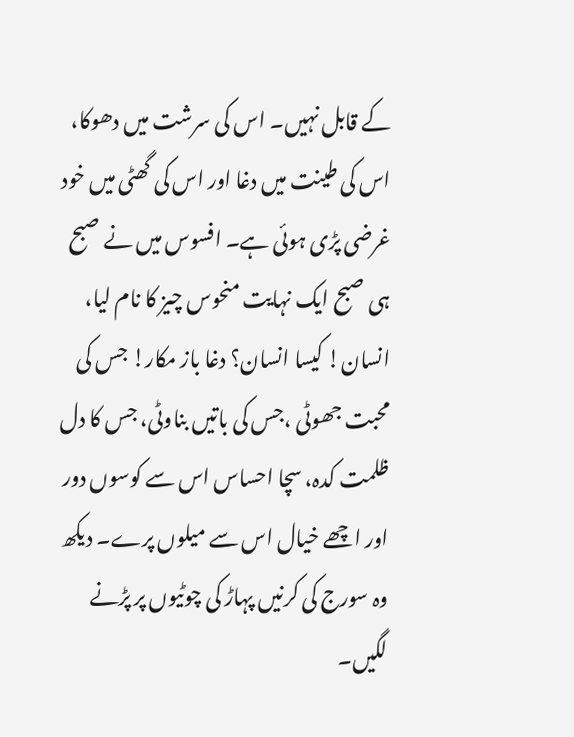کے قابل نہیں۔ اس کی سرشت میں دھوکا، اس کی طینت میں دغا اور اس کی گھٹی میں خود غرضی پڑی ہوئی ہے۔ افسوس میں نے صبح ہی صبح ایک نہایت منحوس چیز کا نام لیا، انسان! کیسا انسان؟ دغا باز مکار! جس کی محبت جھوٹی ،جس کی باتیں بناوٹی، جس کا دل ظلمت کدہ، سچا احساس اس سے کوسوں دور اور اچھے خیال اس سے میلوں پرے۔ دیکھ وہ سورج کی کرنیں پہاڑ کی چوٹیوں پر پڑنے لگیں۔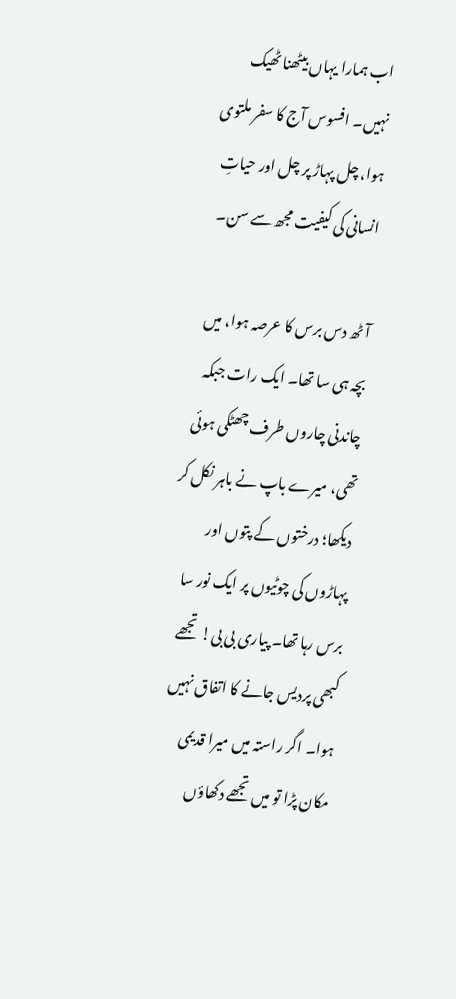اب ہمارا یہاں بیٹھنا ٹھیک نہیں۔ افسوس آج کا سفر ملتوی ہوا، چل پہاڑ پر چل اور حیاتِ انسانی کی کیفیت مجھ سے سن۔

آٹھ دس برس کا عرصہ ہوا، میں بچہ ہی سا تھا۔ ایک رات جبکہ چاندنی چاروں طرف چھٹکی ہوئی تھی، میرے باپ نے باہر نکل کر دیکھا؛ درختوں کے پتوں اور پہاڑوں کی چوٹیوں پر ایک نور سا برس رہا تھا۔ پیاری بی بی! تجھے کبھی پردیس جانے کا اتفاق نہیں ہوا۔ اگر راستہ میں میرا قدیمی مکان پڑا تو میں تجھے دکھاؤں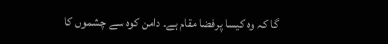گا کہ وہ کیسا پرفضا مقام ہے۔ دامن کوہ سے چشموں کا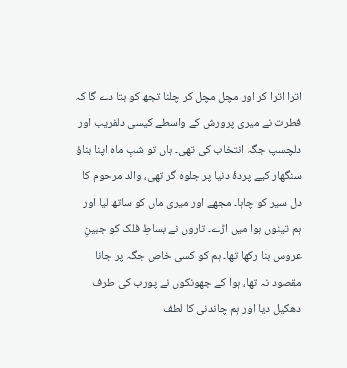اترا اترا کر اور مچل مچل کر چلنا تجھ کو بتا دے گا کہ فطرت نے میری پرورش کے واسطے کیسی دلفریب اور دلچسپ جگہ انتخاب کی تھی۔ ہاں تو شبِ ماہ اپنا بناؤ سنگھار کیے پردۂ دنیا پر جلوہ گر تھی، والد مرحوم کا دل سیر کو چاہا۔ مجھے اور میری ماں کو ساتھ لیا اور ہم تینوں ہوا میں اڑے۔ تاروں نے بساطِ فلک کو جبینِ عروس بنا رکھا تھا۔ ہم کو کسی خاص جگہ پر جانا مقصود نہ تھا، ہوا کے جھونکوں نے پورب کی طرف دھکیل دیا اور ہم چاندنی کا لطف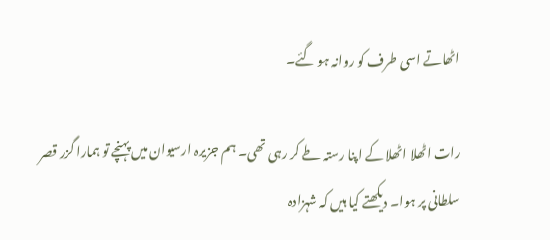اٹھاتے اسی طرف کو روانہ ہو گئے۔

رات اٹھلا اٹھلا کے اپنا رستہ طے کر رہی تھی۔ ہم جزیرہ ارسیوان میں پہنچے تو ہمارا گزر قصر سلطانی پر ہوا۔ دیکھتے کیا ہیں کہ شہزادہ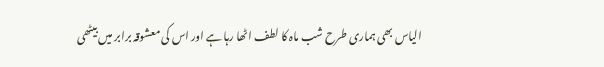الیاس بھی ہماری طرح شب ماہ کا لطف اٹھا رہا ہے اور اس کی معشوقہ برابر میں بیٹھی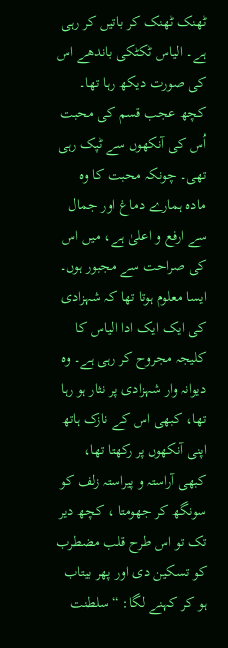ٹھنک ٹھنک کر باتیں کر رہی ہے۔ الیاس ٹکٹکی باندھے اس کی صورت دیکھ رہا تھا۔ کچھ عجب قسم کی محبت اُس کی آنکھوں سے ٹپک رہی تھی۔ چونکہ محبت کا وہ مادہ ہمارے دماغ اور جمال سے ارفع و اعلیٰ ہے، میں اس کی صراحت سے مجبور ہوں۔ ایسا معلوم ہوتا تھا کہ شہزادی کی ایک ایک ادا الیاس کا کلیجہ مجروح کر رہی ہے۔ وہ دیوانہ وار شہزادی پر نثار ہو رہا تھا، کبھی اس کے نازک ہاتھ اپنی آنکھوں پر رکھتا تھا، کبھی آراستہ و پیراستہ زلف کو سونگھ کر جھومتا ، کچھ دیر تک تو اس طرح قلب مضطرب کو تسکین دی اور پھر بیتاب ہو کر کہنے لگا: “سلطنت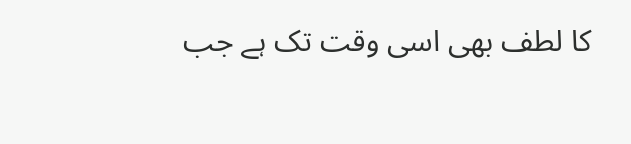کا لطف بھی اسی وقت تک ہے جب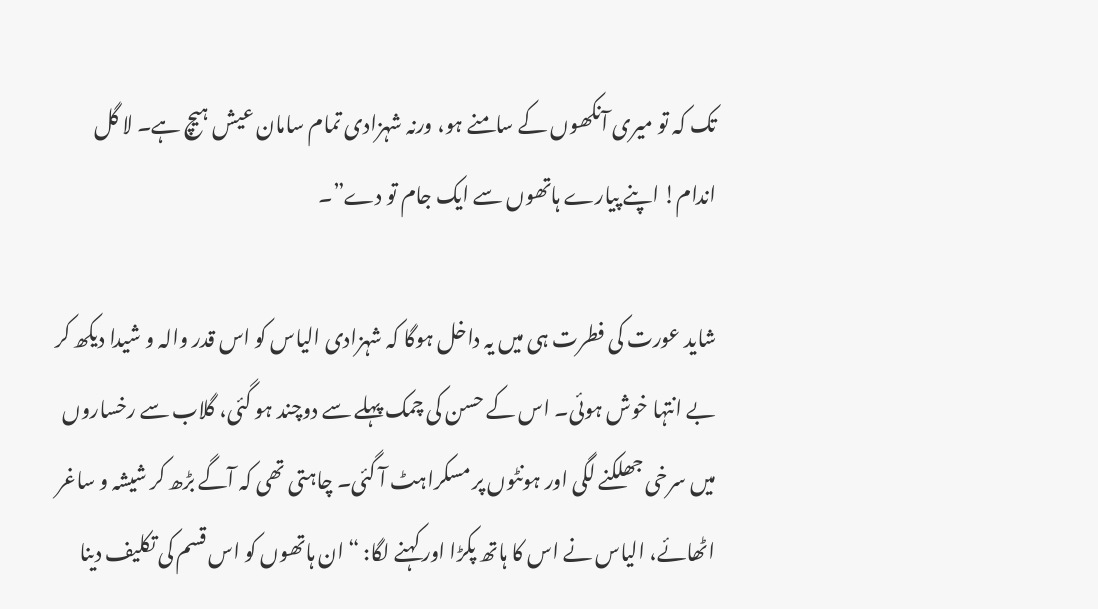تک کہ تو میری آنکھوں کے سامنے ہو، ورنہ شہزادی تمام سامان عیش ہیچ ہے۔ لا گل اندام! اپنے پیارے ہاتھوں سے ایک جام تو دے”۔

شاید عورت کی فطرت ہی میں یہ داخل ہوگا کہ شہزادی الیاس کو اس قدر والہ و شیدا دیکھ کر بے انتہا خوش ہوئی۔ اس کے حسن کی چمک پہلے سے دوچند ہو گئی، گلاب سے رخساروں میں سرخی جھلکنے لگی اور ہونٹوں پر مسکراہٹ آ گئی۔ چاہتی تھی کہ آگے بڑھ کر شیشہ و ساغر اٹھائے، الیاس نے اس کا ہاتھ پکڑا اور کہنے لگا: “ان ہاتھوں کو اس قسم کی تکلیف دینا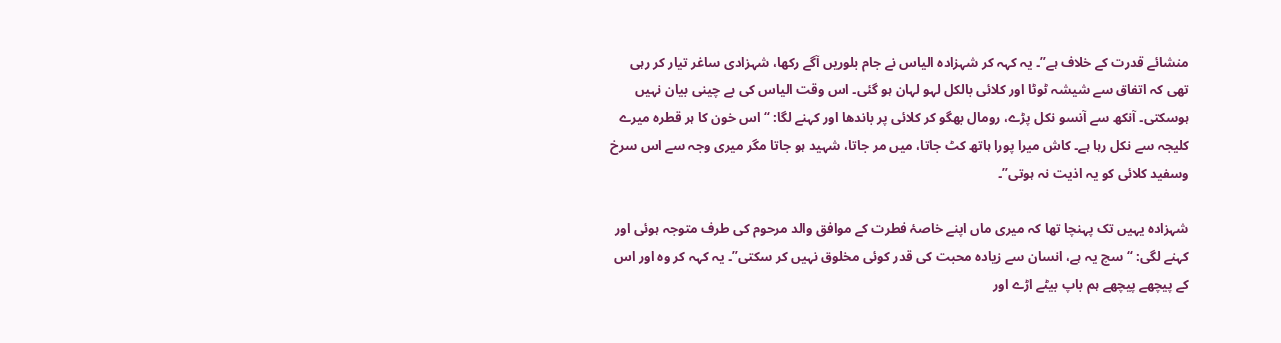منشائے قدرت کے خلاف ہے”۔ یہ کہہ کر شہزادہ الیاس نے جام بلوریں آگے رکھا، شہزادی ساغر تیار کر رہی تھی کہ اتفاق سے شیشہ ٹوٹا اور کلائی بالکل لہو لہان ہو گئی۔ اس وقت الیاس کی بے چینی بیان نہیں ہوسکتی۔ آنکھ سے آنسو نکل پڑے، رومال بھگو کر کلائی پر باندھا اور کہنے لگا: “اس خون کا ہر قطرہ میرے کلیجہ سے نکل رہا ہے۔ کاش میرا پورا ہاتھ کٹ جاتا، میں مر جاتا، شہید ہو جاتا مگر میری وجہ سے اس سرخ وسفید کلائی کو یہ اذیت نہ ہوتی”۔

شہزادہ یہیں تک پہنچا تھا کہ میری ماں اپنے خاصۂ فطرت کے موافق والد مرحوم کی طرف متوجہ ہوئی اور کہنے لگی: “سچ یہ ہے، انسان سے زیادہ محبت کی قدر کوئی مخلوق نہیں کر سکتی”۔ یہ کہہ کر وہ اور اس کے پیچھے پیچھے ہم باپ بیٹے اڑے اور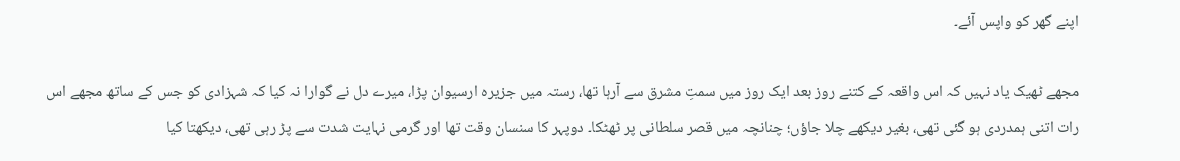اپنے گھر کو واپس آئے۔

مجھے ٹھیک یاد نہیں کہ اس واقعہ کے کتنے روز بعد ایک روز میں سمتِ مشرق سے آرہا تھا، رستہ میں جزیرہ ارسیوان پڑا، میرے دل نے گوارا نہ کیا کہ شہزادی کو جس کے ساتھ مجھے اس رات اتنی ہمدردی ہو گئی تھی، بغیر دیکھے چلا جاؤں؛ چنانچہ میں قصر سلطانی پر ٹھٹکا۔ دوپہر کا سنسان وقت تھا اور گرمی نہایت شدت سے پڑ رہی تھی، دیکھتا کیا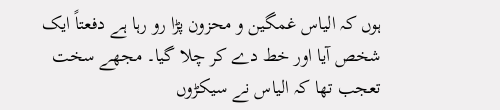ہوں کہ الیاس غمگین و محزون پڑا رو رہا ہے دفعتاً ایک شخص آیا اور خط دے کر چلا گیا۔ مجھے سخت تعجب تھا کہ الیاس نے سیکڑوں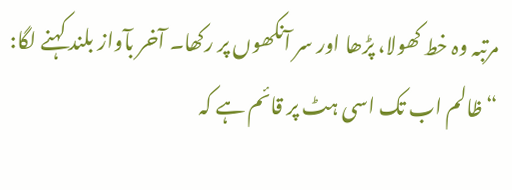مرتبہ وہ خط کھولا، پڑھا اور سر آنکھوں پر رکھا۔ آخر بآواز بلند کہنے لگا: “ظالم اب تک اسی ہٹ پر قائم ہے کہ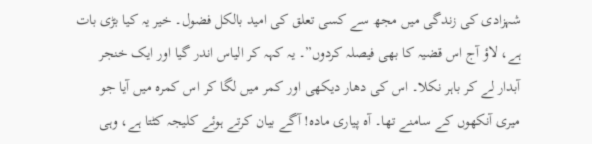شہزادی کی زندگی میں مجھ سے کسی تعلق کی امید بالکل فضول۔ خیر یہ کیا بڑی بات ہے، لاؤ آج اس قضیہ کا بھی فیصلہ کردوں”۔ یہ کہہ کر الیاس اندر گیا اور ایک خنجر آبدار لے کر باہر نکلا۔ اس کی دھار دیکھی اور کمر میں لگا کر اس کمرہ میں آیا جو میری آنکھوں کے سامنے تھا۔ آہ پیاری مادہ! آگے بیان کرتے ہوئے کلیجہ کٹتا ہے، وہی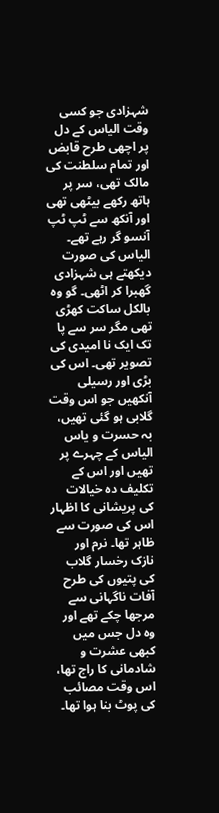شہزادی جو کسی وقت الیاس کے دل پر اچھی طرح قابض اور تمام سلطنت کی مالک تھی، سر پر ہاتھ رکھے بیٹھی تھی اور آنکھ سے ٹپ ٹپ آنسو گر رہے تھے۔ الیاس کی صورت دیکھتے ہی شہزادی گھبرا کر اٹھی۔ گو وہ بالکل ساکت کھڑی تھی مگر سر سے پا تک ایک نا امیدی کی تصویر تھی۔ اس کی بڑی اور رسیلی آنکھیں جو اس وقت گلابی ہو گئی تھیں، بہ حسرت و یاس الیاس کے چہرے پر تھیں اور اس کے تکلیف دہ خیالات کی پریشانی کا اظہار اس کی صورت سے ظاہر تھا۔ نرم اور نازک رخسار گلاب کی پتیوں کی طرح آفات ناگہانی سے مرجھا چکے تھے اور وہ دل جس میں کبھی عشرت و شادمانی کا راج تھا، اس وقت مصائب کی پوٹ بنا ہوا تھا۔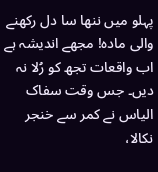پہلو میں ننھا سا دل رکھنے والی مادہ! مجھے اندیشہ ہے اب واقعات تجھ کو رُلا نہ دیں۔ جس وقت سفاک الیاس نے کمر سے خنجر نکالا،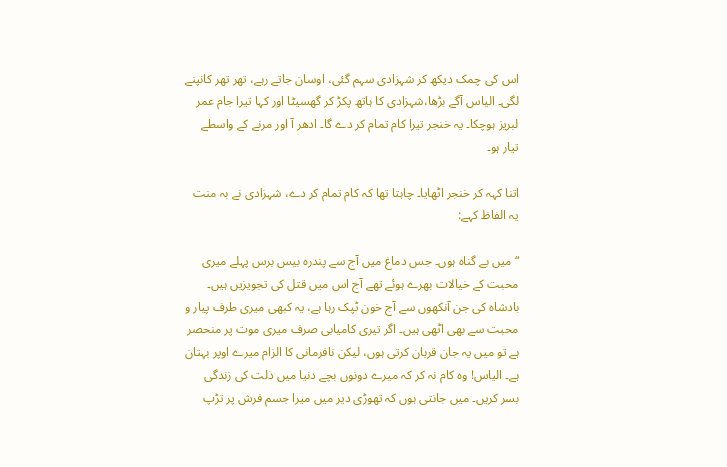اس کی چمک دیکھ کر شہزادی سہم گئی، اوسان جاتے رہے، تھر تھر کانپنے لگی۔ الیاس آگے بڑھا،شہزادی کا ہاتھ پکڑ کر گھسیٹا اور کہا تیرا جام عمر لبریز ہوچکا۔ یہ خنجر تیرا کام تمام کر دے گا۔ ادھر آ اور مرنے کے واسطے تیار ہو۔

اتنا کہہ کر خنجر اٹھایا۔ چاہتا تھا کہ کام تمام کر دے، شہزادی نے بہ منت یہ الفاظ کہے:

“میں بے گناہ ہوں۔ جس دماغ میں آج سے پندرہ بیس برس پہلے میری محبت کے خیالات بھرے ہوئے تھے آج اس میں قتل کی تجویزیں ہیں۔ بادشاہ کی جن آنکھوں سے آج خون ٹپک رہا ہے، یہ کبھی میری طرف پیار و محبت سے بھی اٹھی ہیں۔ اگر تیری کامیابی صرف میری موت پر منحصر ہے تو میں یہ جان قربان کرتی ہوں، لیکن نافرمانی کا الزام میرے اوپر بہتان ہے۔ الیاس! وہ کام نہ کر کہ میرے دونوں بچے دنیا میں ذلت کی زندگی بسر کریں۔ میں جانتی ہوں کہ تھوڑی دیر میں میرا جسم فرش پر تڑپ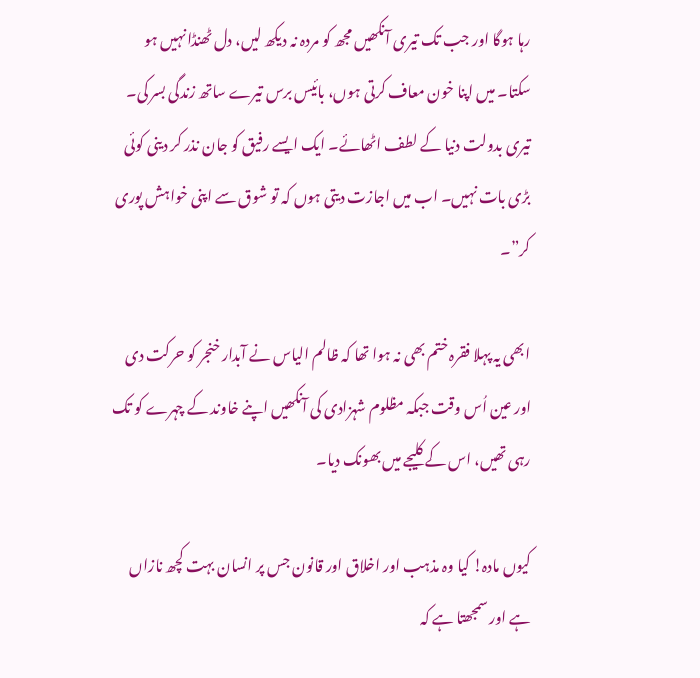رہا ہوگا اور جب تک تیری آنکھیں مجھ کو مردہ نہ دیکھ لیں، دل ٹھنڈا نہیں ہو سکتا۔ میں اپنا خون معاف کرتی ہوں، بائیس برس تیرے ساتھ زندگی بسر کی۔ تیری بدولت دنیا کے لطف اٹھائے۔ ایک ایسے رفیق کو جان نذر کر دینی کوئی بڑی بات نہیں۔ اب میں اجازت دیتی ہوں کہ تو شوق سے اپنی خواہش پوری کر”۔

ابھی یہ پہلا فقرہ ختم بھی نہ ہوا تھا کہ ظالم الیاس نے آبدار خنجر کو حرکت دی اور عین اُس وقت جبکہ مظلوم شہزادی کی آنکھیں اپنے خاوند کے چہرے کو تک رہی تھیں، اس کے کلیجے میں بھونک دیا۔

کیوں مادہ! کیا وہ مذہب اور اخلاق اور قانون جس پر انسان بہت کچھ نازاں ہے اور سمجھتا ہے کہ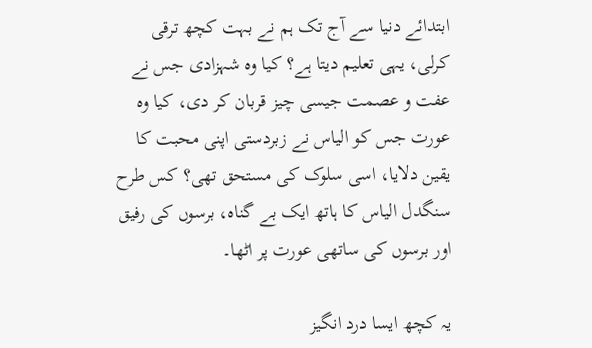ابتدائے دنیا سے آج تک ہم نے بہت کچھ ترقی کرلی، یہی تعلیم دیتا ہے؟ کیا وہ شہزادی جس نے عفت و عصمت جیسی چیز قربان کر دی، کیا وہ عورت جس کو الیاس نے زبردستی اپنی محبت کا یقین دلایا، اسی سلوک کی مستحق تھی؟ کس طرح سنگدل الیاس کا ہاتھ ایک بے گناہ، برسوں کی رفیق اور برسوں کی ساتھی عورت پر اٹھا۔

یہ کچھ ایسا درد انگیز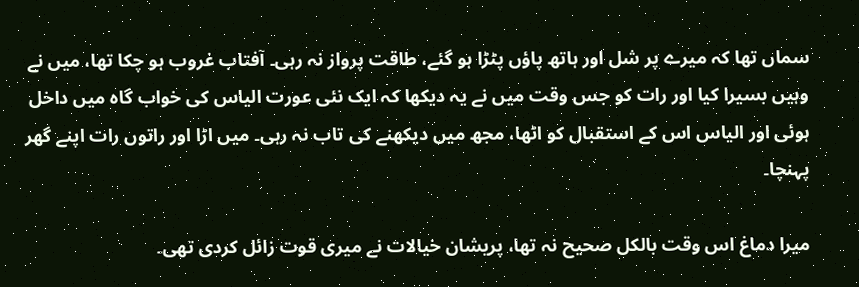سماں تھا کہ میرے پر شل اور ہاتھ پاؤں پٹڑا ہو گئے، طاقت پرواز نہ رہی۔ آفتاب غروب ہو چکا تھا، میں نے وہیں بسیرا کیا اور رات کو جس وقت میں نے یہ دیکھا کہ ایک نئی عورت الیاس کی خواب گاہ میں داخل ہوئی اور الیاس اس کے استقبال کو اٹھا، مجھ میں دیکھنے کی تاب نہ رہی۔ میں اڑا اور راتوں رات اپنے گھر پہنچا۔

میرا دماغ اس وقت بالکل صحیح نہ تھا، پریشان خیالات نے میری قوت زائل کردی تھی۔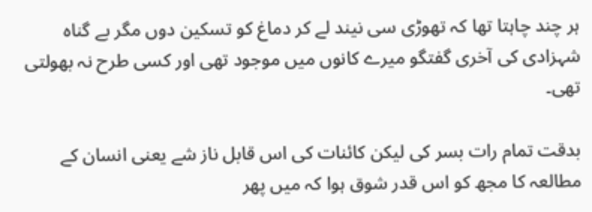ہر چند چاہتا تھا کہ تھوڑی سی نیند لے کر دماغ کو تسکین دوں مگر بے گناہ شہزادی کی آخری گفتگو میرے کانوں میں موجود تھی اور کسی طرح نہ بھولتی تھی۔

بدقت تمام رات بسر کی لیکن کائنات کی اس قابل ناز شے یعنی انسان کے مطالعہ کا مجھ کو اس قدر شوق ہوا کہ میں پھر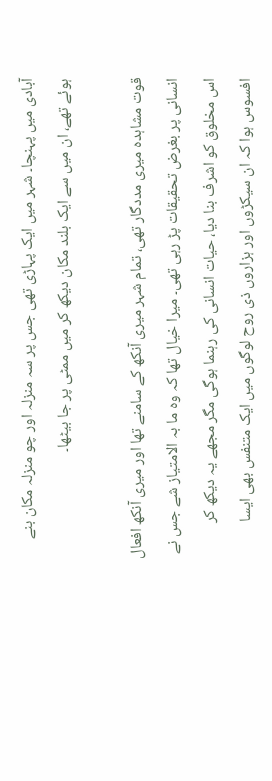آبادی میں پہنچا۔ شہر میں ایک پہاڑی تھی جس پر سہ منزلہ اور چو منزلہ مکان بنے ہوئے تھے، ان میں سے ایک بلند مکان دیکھ کر میں ممٹی پر جا بیٹھا۔

قوت مشاہدہ میری مددگار تھی، تمام شہر میری آنکھ کے سامنے تھا اور میری آنکھ افعال انسانی پر بغرض تحقیقات پڑ رہی تھی۔ میرا خیال تھا کہ وہ ما بہ الامتیاز شے جس نے اس مخلوق کو اشرف بنا دیا، حیات انسانی کی رہنما ہوگی مگر مجھے یہ دیکھ کر افسوس ہوا کہ ان سیکڑوں اور ہزاروں ذی روح لوگوں میں ایک متنفس بھی ایسا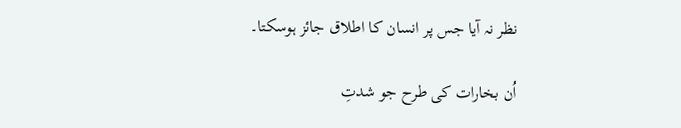نظر نہ آیا جس پر انسان کا اطلاق جائز ہوسکتا۔

اُن بخارات کی طرح جو شدتِ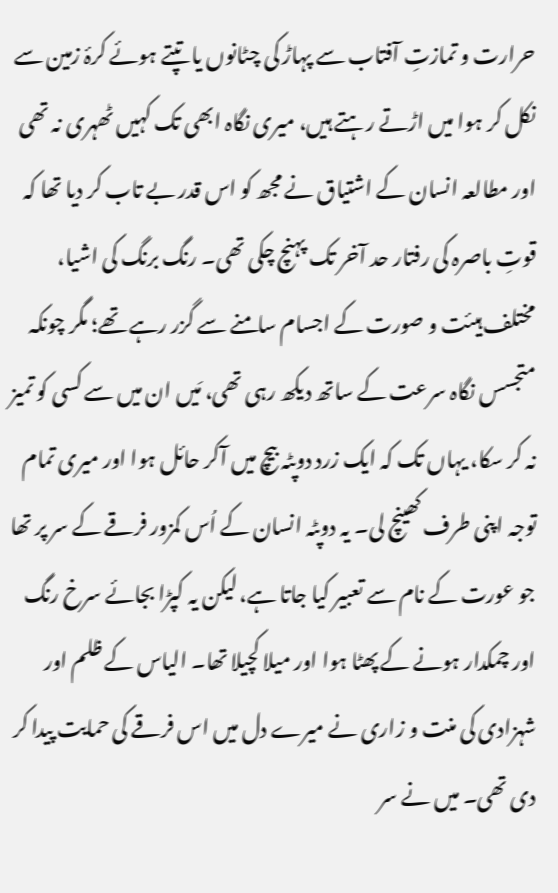حرارت و تمازتِ آفتاب سے پہاڑ کی چٹانوں یا تپتے ہوئے کرۂ زمین سے نکل کر ہوا میں اڑتے رہتے ہیں، میری نگاہ ابھی تک کہیں ٹھہری نہ تھی اور مطالعہ انسان کے اشتیاق نے مجھ کو اس قدر بے تاب کر دیا تھا کہ قوتِ باصرہ کی رفتار حد آخر تک پہنچ چکی تھی۔ رنگ برنگ کی اشیا، مختلف ہیئت و صورت کے اجسام سامنے سے گزر رہے تھے؛ مگر چونکہ متجسس نگاہ سرعت کے ساتھ دیکھ رہی تھی، مَیں ان میں سے کسی کو تمیز نہ کر سکا، یہاں تک کہ ایک زرد دوپٹہ بیچ میں آکر حائل ہوا اور میری تمام توجہ اپنی طرف کھینچ لی۔ یہ دوپٹہ انسان کے اُس کمزور فرقے کے سر پر تھا جو عورت کے نام سے تعبیر کیا جاتا ہے، لیکن یہ کپڑا بجائے سرخ رنگ اور چمکدار ہونے کے پھٹا ہوا اور میلا کچیلا تھا۔ الیاس کے ظلم اور شہزادی کی منت و زاری نے میرے دل میں اس فرقے کی حمایت پیدا کر دی تھی۔ میں نے سر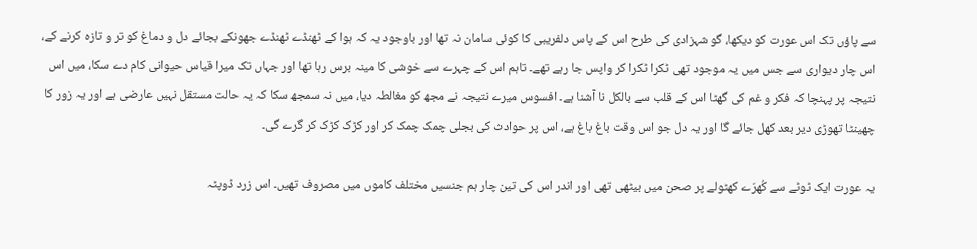سے پاؤں تک اس عورت کو دیکھا، گو شہزادی کی طرح اس کے پاس دلفریبی کا کوئی سامان نہ تھا اور باوجود یہ کہ ہوا کے ٹھنڈے ٹھنڈے جھونکے بجائے دل و دماغ کو تر و تازہ کرنے کے، اس چار دیواری سے جس میں یہ موجود تھی ٹکرا ٹکرا کر واپس جا رہے تھے۔ تاہم اس کے چہرے سے خوشی کا مینہ برس رہا تھا اور جہاں تک میرا قیاس حیوانی کام دے سکا، میں اس نتیجہ پر پہنچا کہ فکر و غم کی گھٹا اس کے قلب سے بالکل نا آشنا ہے۔ افسوس میرے نتیجہ نے مجھ کو مغالطہ دیا، میں نہ سمجھ سکا کہ یہ حالت مستقل نہیں عارضی ہے اور یہ زور کا چھینٹا تھوڑی دیر بعد کھل جائے گا اور یہ دل جو اس وقت باغ باغ ہے، اس پر حوادث کی بجلی چمک چمک کر اور کڑک کڑک کر گرے گی۔

یہ عورت ایک ٹوٹے سے کُھرّے کھٹولے پر صحن میں بیٹھی تھی اور اندر اس کی تین چار ہم جنسیں مختلف کاموں میں مصروف تھیں۔ اس زرد ڈوپٹہ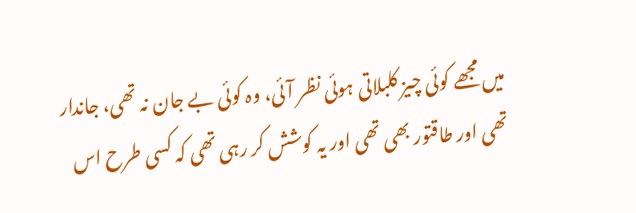میں مجھے کوئی چیز کلبلاتی ہوئی نظر آئی، وہ کوئی بے جان نہ تھی، جاندار تھی اور طاقتور بھی تھی اور یہ کوشش کر رہی تھی کہ کسی طرح اس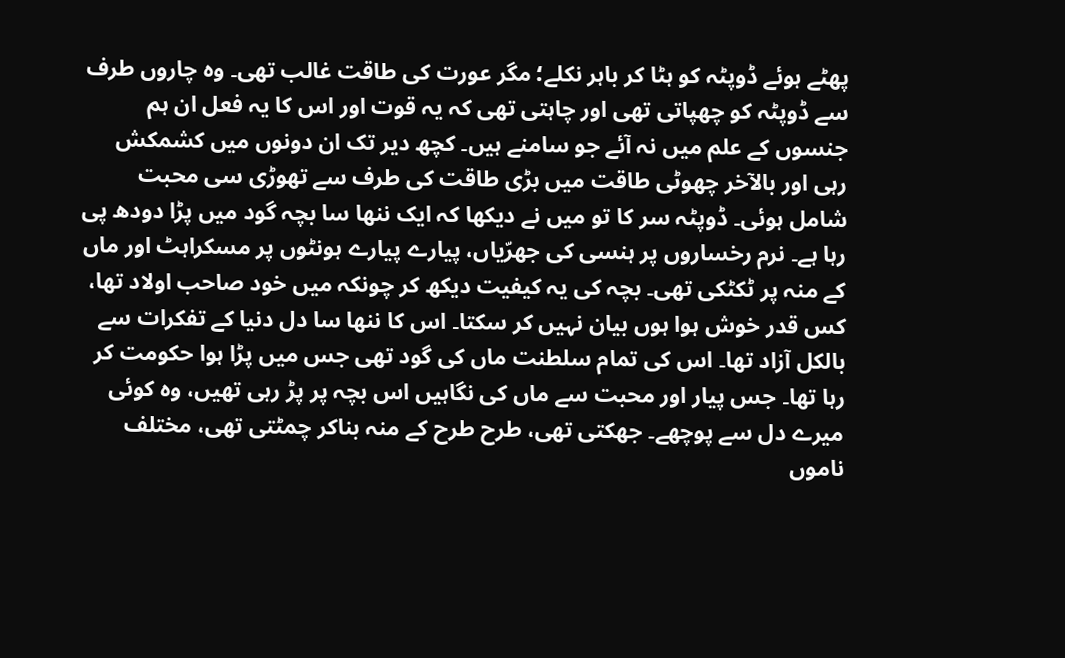پھٹے ہوئے ڈوپٹہ کو ہٹا کر باہر نکلے؛ مگر عورت کی طاقت غالب تھی۔ وہ چاروں طرف سے ڈوپٹہ کو چھپاتی تھی اور چاہتی تھی کہ یہ قوت اور اس کا یہ فعل ان ہم جنسوں کے علم میں نہ آئے جو سامنے ہیں۔ کچھ دیر تک ان دونوں میں کشمکش رہی اور بالآخر چھوٹی طاقت میں بڑی طاقت کی طرف سے تھوڑی سی محبت شامل ہوئی۔ ڈوپٹہ سر کا تو میں نے دیکھا کہ ایک ننھا سا بچہ گود میں پڑا دودھ پی رہا ہے۔ نرم رخساروں پر ہنسی کی جھرّیاں، پیارے پیارے ہونٹوں پر مسکراہٹ اور ماں کے منہ پر ٹکٹکی تھی۔ بچہ کی یہ کیفیت دیکھ کر چونکہ میں خود صاحب اولاد تھا، کس قدر خوش ہوا ہوں بیان نہیں کر سکتا۔ اس کا ننھا سا دل دنیا کے تفکرات سے بالکل آزاد تھا۔ اس کی تمام سلطنت ماں کی گود تھی جس میں پڑا ہوا حکومت کر رہا تھا۔ جس پیار اور محبت سے ماں کی نگاہیں اس بچہ پر پڑ رہی تھیں، وہ کوئی میرے دل سے پوچھے۔ جھکتی تھی، طرح طرح کے منہ بناکر چمٹتی تھی، مختلف ناموں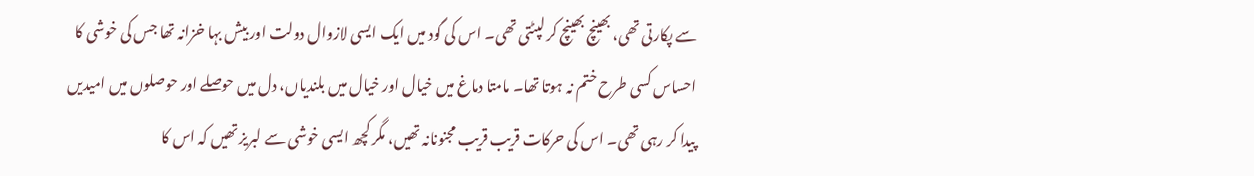سے پکارتی تھی، بھینچ بھینچ کر لپٹتی تھی۔ اس کی گود میں ایک ایسی لازوال دولت اور بیش بہا خزانہ تھا جس کی خوشی کا احساس کسی طرح ختم نہ ہوتا تھا۔ مامتا دماغ میں خیال اور خیال میں بلندیاں، دل میں حوصلے اور حوصلوں میں امیدیں پیدا کر رہی تھی۔ اس کی حرکات قریب قریب مجنونانہ تھیں، مگر کچھ ایسی خوشی سے لبریز تھیں کہ اس کا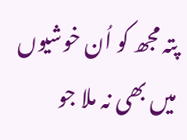پتہ مجھ کو اُن خوشیوں میں بھی نہ ملا جو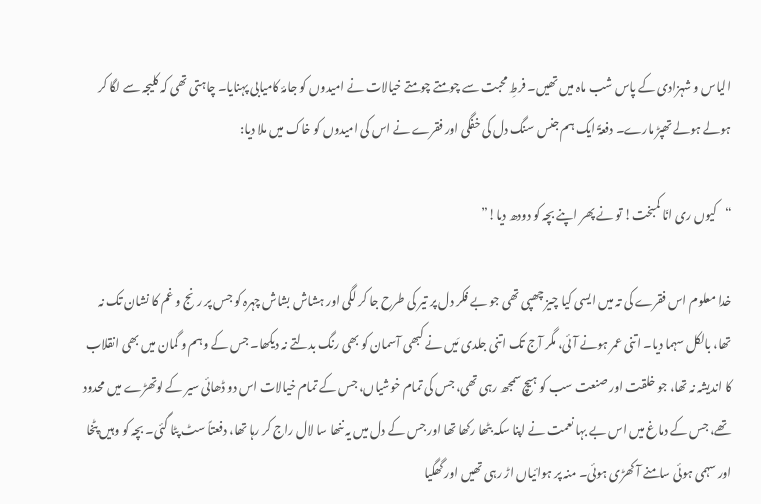الیاس و شہزادی کے پاس شب ماہ میں تھیں۔ فرطِ محبت سے چومتے چومتے خیالات نے امیدوں کو جامۂ کامیابی پہنایا۔ چاہتی تھی کہ کلیجہ سے لگا کر ہولے ہولے تھپڑ مارے۔ دفعۃً ایک ہم جنس سنگ دل کی خفگی اور فقرے نے اس کی امیدوں کو خاک میں ملا دیا:

“کیوں ری انّا کمبخت! تو نے پھر اپنے بچہ کو دودھ دیا!”

خدا معلوم اس فقرے کی تہ میں ایسی کیا چیز چھپی تھی جو بے فکر دل پر تیر کی طرح جا کر لگی اور ہشاش بشاش چہرہ کو جس پر رنج و غم کا نشان تک نہ تھا، بالکل سہما دیا۔ اتنی عمر ہونے آئی، مگر آج تک اتنی جلدی مَیں نے کبھی آسمان کو بھی رنگ بدلتے نہ دیکھا۔ جس کے وہم و گمان میں بھی انقلاب کا اندیشہ نہ تھا، جو خلقت اور صنعت سب کو ہیچ سمجھ رہی تھی، جس کی تمام خوشیاں، جس کے تمام خیالات اس دو ڈھائی سیر کے لوتھڑے میں محدود تھے، جس کے دماغ میں اس بے بہا نعمت نے اپنا سکہ بٹھا رکھا تھا اور جس کے دل میں یہ ننھا سا لال راج کر رہا تھا، دفعتاً سٹ پٹا گئی۔ بچہ کو وہیں پٹخا اور سہمی ہوئی سامنے آ کھڑی ہوئی۔ منہ پر ہوائیاں اڑ رہی تھیں اور گھگیا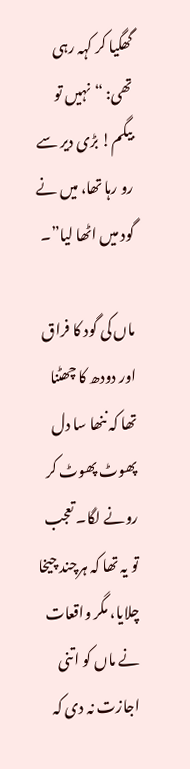گھگیا کر کہہ رہی تھی: “نہیں تو بیگم! بڑی دیر سے رو رہا تھا، میں نے گود میں اٹھا لیا”۔

ماں کی گود کا فراق اور دودھ کا چھٹنا تھا کہ ننھا سا دل پھوٹ پھوٹ کر رونے لگا۔ تعجب تو یہ تھا کہ ہرچند چیخا چلایا، مگر واقعات نے ماں کو اتنی اجازت نہ دی کہ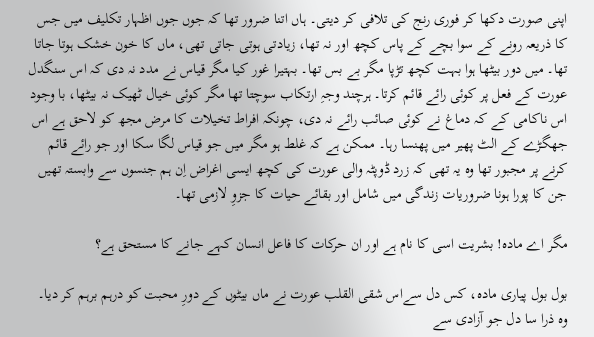اپنی صورت دکھا کر فوری رنج کی تلافی کر دیتی۔ ہاں اتنا ضرور تھا کہ جوں جوں اظہار تکلیف میں جس کا ذریعہ رونے کے سوا بچے کے پاس کچھ اور نہ تھا، زیادتی ہوتی جاتی تھی، ماں کا خون خشک ہوتا جاتا تھا۔ میں دور بیٹھا ہوا بہت کچھ تڑپا مگر بے بس تھا۔ بہتیرا غور کیا مگر قیاس نے مدد نہ دی کہ اس سنگدل عورت کے فعل پر کوئی رائے قائم کرتا۔ ہرچند وجہِ ارتکاب سوچتا تھا مگر کوئی خیال ٹھیک نہ بیٹھا، با وجود اس ناکامی کے کہ دماغ نے کوئی صائب رائے نہ دی، چونکہ افراط تخیلات کا مرض مجھ کو لاحق ہے اس جھگڑے کے الٹ پھیر میں پھنسا رہا۔ ممکن ہے کہ غلط ہو مگر میں جو قیاس لگا سکا اور جو رائے قائم کرنے پر مجبور تھا وہ یہ تھی کہ زرد ڈوپٹہ والی عورت کی کچھ ایسی اغراض اِن ہم جنسوں سے وابستہ تھیں جن کا پورا ہونا ضروریات زندگی میں شامل اور بقائے حیات کا جزوِ لازمی تھا۔

مگر اے مادہ! بشریت اسی کا نام ہے اور ان حرکات کا فاعل انسان کہے جانے کا مستحق ہے؟

بول بول پیاری مادہ، کس دل سےاس شقی القلب عورت نے ماں بیٹوں کے دورِ محبت کو درہم برہم کر دیا۔ وہ ذرا سا دل جو آزادی سے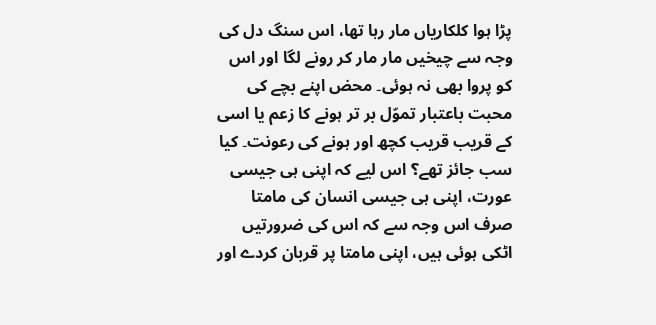پڑا ہوا کلکاریاں مار رہا تھا، اس سنگ دل کی وجہ سے چیخیں مار مار کر رونے لگا اور اس کو پروا بھی نہ ہوئی۔ محض اپنے بچے کی محبت باعتبار تموّل بر تر ہونے کا زعم یا اسی کے قریب قریب کچھ اور ہونے کی رعونت۔ کیا سب جائز تھے؟ اس لیے کہ اپنی ہی جیسی عورت، اپنی ہی جیسی انسان کی مامتا صرف اس وجہ سے کہ اس کی ضرورتیں اٹکی ہوئی ہیں، اپنی مامتا پر قربان کردے اور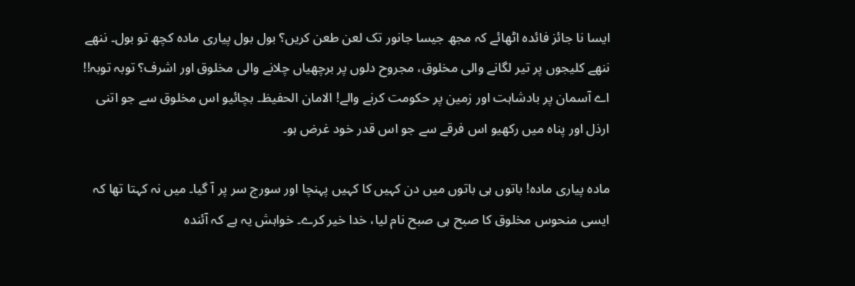ایسا نا جائز فائدہ اٹھائے کہ مجھ جیسا جانور تک لعن طعن کریں؟ بول بول پیاری مادہ کچھ تو بول۔ ننھے ننھے کلیجوں پر تیر لگانے والی مخلوق، مجروح دلوں پر برچھیاں چلانے والی مخلوق اور اشرف؟ توبہ توبہ!! اے آسمان پر بادشاہت اور زمین پر حکومت کرنے والے! الامان الحفیظ۔ بچائیو اس مخلوق سے جو اتنی ارذل اور پناہ میں رکھیو اس فرقے سے جو اس قدر خود غرض ہو۔

مادہ پیاری مادہ! باتوں ہی باتوں میں دن کہیں کا کہیں پہنچا اور سورج سر پر آ گیا۔ میں نہ کہتا تھا کہ ایسی منحوس مخلوق کا صبح ہی صبح نام لیا، خدا خیر کرے۔ خواہش یہ ہے کہ آئندہ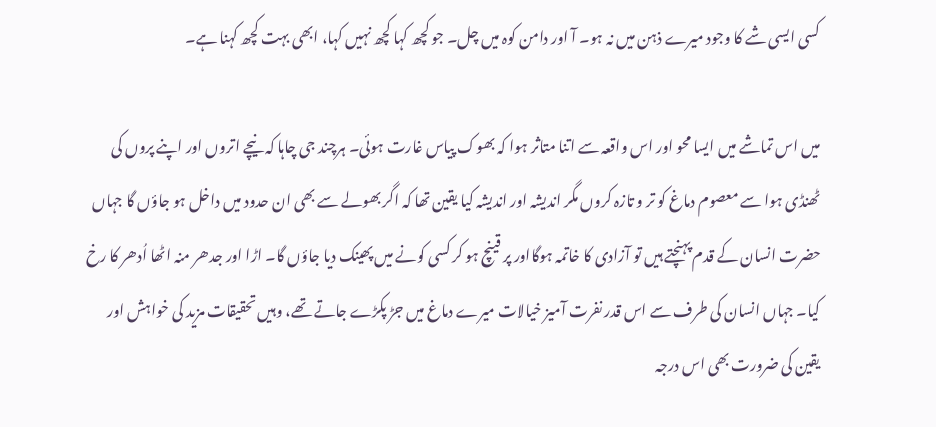کسی ایسی شے کا وجود میرے ذہن میں نہ ہو۔ آ اور دامن کوہ میں چل۔ جو کچھ کہا کچھ نہیں کہا، ابھی بہت کچھ کہنا ہے۔

میں اس تماشے میں ایسا محو اور اس واقعہ سے اتنا متاثر ہوا کہ بھوک پیاس غارت ہوئی۔ ہرچند جی چاہا کہ نیچے اتروں اور اپنے پروں کی ٹھنڈی ہوا سے معصوم دماغ کو تر و تازہ کروں مگر اندیشہ اور اندیشہ کیا یقین تھا کہ اگر بھولے سے بھی ان حدود میں داخل ہو جاؤں گا جہاں حضرت انسان کے قدم پہنچتے ہیں تو آزادی کا خاتمہ ہوگااور پر قینچ ہو کر کسی کونے میں پھینک دیا جاؤں گا۔ اڑا اور جدھر منہ اٹھا اُدھر کا رخ کیا۔ جہاں انسان کی طرف سے اس قدر نفرت آمیز خیالات میرے دماغ میں جڑ پکڑے جاتے تھے، وہیں تحقیقات مزید کی خواہش اور یقین کی ضرورت بھی اس درجہ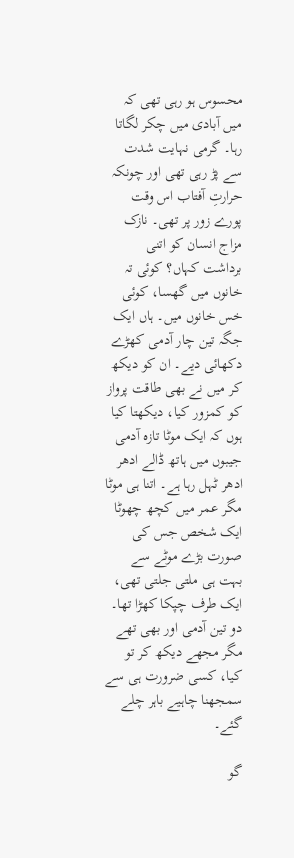محسوس ہو رہی تھی کہ میں آبادی میں چکر لگاتا رہا۔ گرمی نہایت شدت سے پڑ رہی تھی اور چونکہ حرارتِ آفتاب اس وقت پورے زور پر تھی۔ نازک مزاج انسان کو اتنی برداشت کہاں؟ کوئی تہ خانوں میں گھسا، کوئی خس خانوں میں۔ ہاں ایک جگہ تین چار آدمی کھڑے دکھائی دیے۔ ان کو دیکھ کر میں نے بھی طاقت پرواز کو کمزور کیا، دیکھتا کیا ہوں کہ ایک موٹا تازہ آدمی جیبوں میں ہاتھ ڈالے ادھر ادھر ٹہل رہا ہے۔ اتنا ہی موٹا مگر عمر میں کچھ چھوٹا ایک شخص جس کی صورت بڑے موٹے سے بہت ہی ملتی جلتی تھی، ایک طرف چپکا کھڑا تھا۔ دو تین آدمی اور بھی تھے مگر مجھے دیکھ کر تو کیا، کسی ضرورت ہی سے سمجھنا چاہیے باہر چلے گئے۔

گو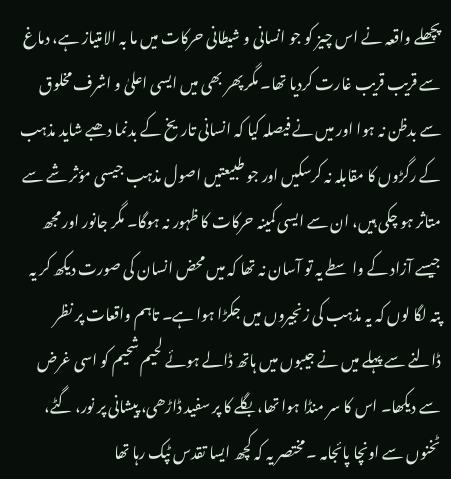پچھلے واقعہ نے اس چیز کو جو انسانی و شیطانی حرکات میں ما بہ الامتیاز ہے، دماغ سے قریب قریب غارت کردیا تھا۔ مگر پھر بھی میں ایسی اعلیٰ و اشرف مخلوق سے بدظن نہ ہوا اور میں نے فیصلہ کیا کہ انسانی تاریخ کے بدنما دھبے شاید مذہب کے رگڑوں کا مقابلہ نہ کرسکیں اور جو طبیعتیں اصول مذہب جیسی مؤثر شے سے متاثر ہو چکی ہیں، ان سے ایسی کمینہ حرکات کا ظہور نہ ہوگا۔ مگر جانور اور مجھ جیسے آزاد کے واسطے یہ تو آسان نہ تھا کہ میں محض انسان کی صورت دیکھ کر یہ پتہ لگا لوں کہ یہ مذہب کی زنجیروں میں جکڑا ہوا ہے۔ تاہم واقعات پر نظر ڈالنے سے پہلے میں نے جیبوں میں ہاتھ ڈالے ہوئے لحیم شحیم کو اسی غرض سے دیکھا۔ اس کا سر منڈا ہوا تھا، بگلے کا پر سفید ڈاڑھی، پیشانی پر نور، گٹے، ٹخنوں سے اونچا پائجامہ ۔ مختصر یہ کہ کچھ ایسا تقدس ٹپک رہا تھا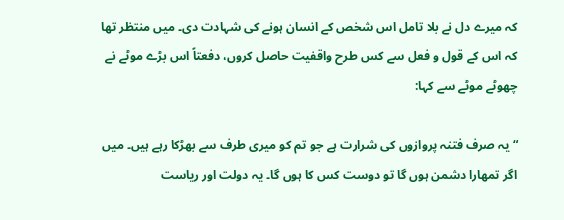کہ میرے دل نے بلا تامل اس شخص کے انسان ہونے کی شہادت دی۔ میں منتظر تھا کہ اس کے قول و فعل سے کس طرح واقفیت حاصل کروں، دفعتاً اس بڑے موٹے نے چھوٹے موٹے سے کہا:

“یہ صرف فتنہ پروازوں کی شرارت ہے جو تم کو میری طرف سے بھڑکا رہے ہیں۔ میں اگر تمھارا دشمن ہوں گا تو دوست کس کا ہوں گا۔ یہ دولت اور ریاست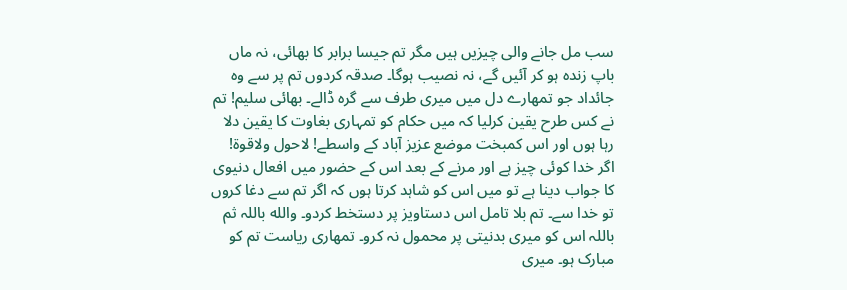سب مل جانے والی چیزیں ہیں مگر تم جیسا برابر کا بھائی، نہ ماں باپ زندہ ہو کر آئیں گے، نہ نصیب ہوگا۔ صدقہ کردوں تم پر سے وہ جائداد جو تمھارے دل میں میری طرف سے گرہ ڈالے۔ بھائی سلیم! تم نے کس طرح یقین کرلیا کہ میں حکام کو تمہاری بغاوت کا یقین دلا رہا ہوں اور اس کمبخت موضع عزیز آباد کے واسطے! لاحول ولاقوة! اگر خدا کوئی چیز ہے اور مرنے کے بعد اس کے حضور میں افعال دنیوی کا جواب دینا ہے تو میں اس کو شاہد کرتا ہوں کہ اگر تم سے دغا کروں تو خدا سے۔ تم بلا تامل اس دستاویز پر دستخط کردو۔ والله باللہ ثم باللہ اس کو میری بدنیتی پر محمول نہ کرو۔ تمھاری ریاست تم کو مبارک ہو۔ میری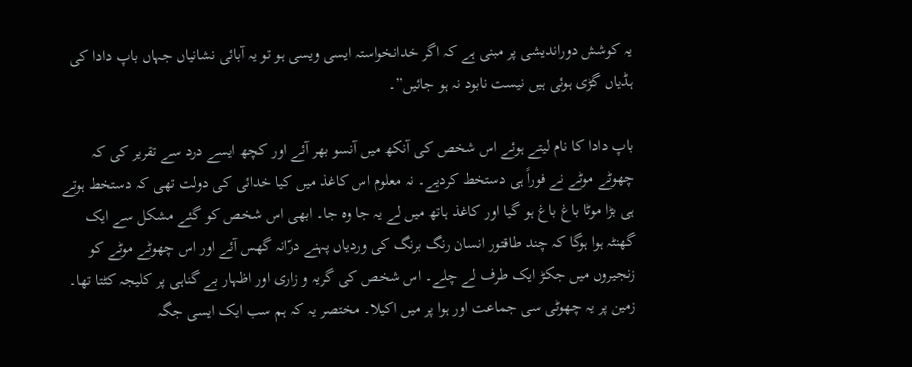یہ کوشش دوراندیشی پر مبنی ہے کہ اگر خدانخواستہ ایسی ویسی ہو تو یہ آبائی نشانیاں جہاں باپ دادا کی ہڈیاں گڑی ہوئی ہیں نیست نابود نہ ہو جائیں”۔

باپ دادا کا نام لیتے ہوئے اس شخص کی آنکھ میں آنسو بھر آئے اور کچھ ایسے درد سے تقریر کی کہ چھوٹے موٹے نے فوراً ہی دستخط کردیے۔ نہ معلوم اس کاغذ میں کیا خدائی کی دولت تھی کہ دستخط ہوتے ہی بڑا موٹا باغ باغ ہو گیا اور کاغذ ہاتھ میں لے یہ جا وہ جا۔ ابھی اس شخص کو گئے مشکل سے ایک گھنٹہ ہوا ہوگا کہ چند طاقتور انسان رنگ برنگ کی وردیاں پہنے درّانہ گھس آئے اور اس چھوٹے موٹے کو زنجیروں میں جکڑ ایک طرف لے چلے۔ اس شخص کی گریہ و زاری اور اظہار بے گناہی پر کلیجہ کٹتا تھا۔ زمین پر یہ چھوٹی سی جماعت اور ہوا پر میں اکیلا۔ مختصر یہ کہ ہم سب ایک ایسی جگہ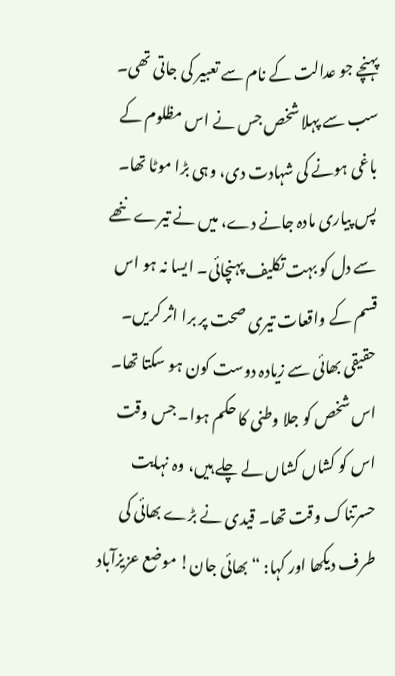پہنچے جو عدالت کے نام سے تعبیر کی جاتی تھی۔ سب سے پہلا شخص جس نے اس مظلوم کے باغی ہونے کی شہادت دی، وہی بڑا موٹا تھا۔ پس پیاری مادہ جانے دے، میں نے تیرے ننھے سے دل کو بہت تکلیف پہنچائی۔ ایسا نہ ہو اس قسم کے واقعات تیری صحت پر برا اثر کریں۔ حقیقی بھائی سے زیادہ دوست کون ہو سکتا تھا۔ اس شخص کو جلا وطنی کا حکم ہوا۔ جس وقت اس کو کشاں کشاں لے چلے ہیں، وہ نہایت حسرتناک وقت تھا۔ قیدی نے بڑے بھائی کی طرف دیکھا اور کہا: “بھائی جان! موضع عزیزآباد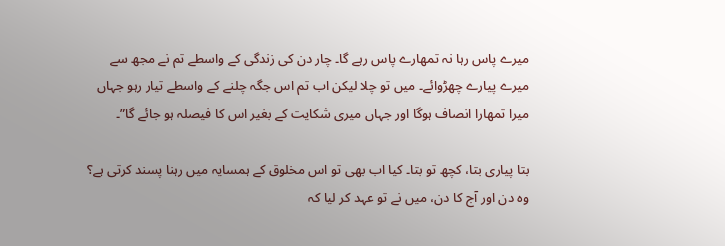میرے پاس رہا نہ تمھارے پاس رہے گا۔ چار دن کی زندگی کے واسطے تم نے مجھ سے میرے پیارے چھڑوائے۔ میں تو چلا لیکن اب تم اس جگہ چلنے کے واسطے تیار رہو جہاں میرا تمھارا انصاف ہوگا اور جہاں میری شکایت کے بغیر اس کا فیصلہ ہو جائے گا”۔

بتا پیاری بتا، کچھ تو بتا۔ کیا اب بھی تو اس مخلوق کے ہمسایہ میں رہنا پسند کرتی ہے؟ وہ دن اور آج کا دن، میں نے تو عہد کر لیا کہ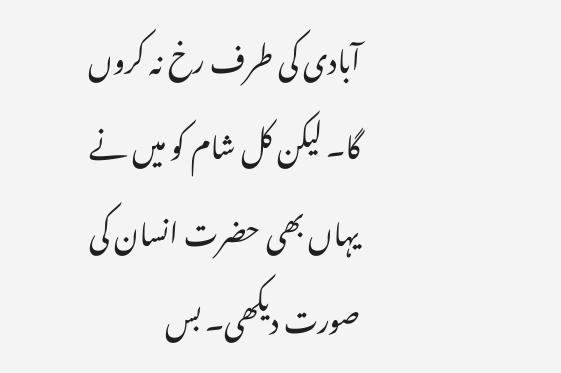آبادی کی طرف رخ نہ کروں گا۔ لیکن کل شام کو میں نے یہاں بھی حضرت انسان کی صورت دیکھی۔ بس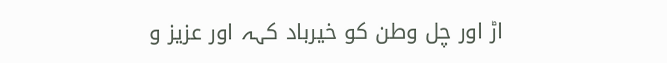اڑ اور چل وطن کو خیرباد کہہ اور عزیز و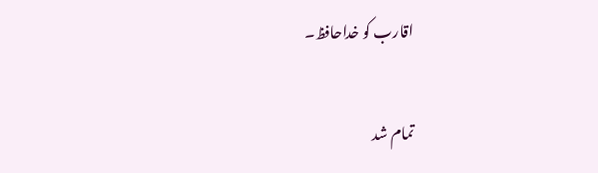اقارب کو خداحافظ۔


تمام شد